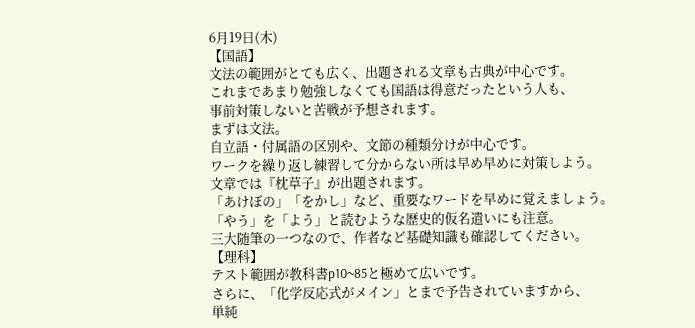6月19日(木)
【国語】
文法の範囲がとても広く、出題される文章も古典が中心です。
これまであまり勉強しなくても国語は得意だったという人も、
事前対策しないと苦戦が予想されます。
まずは文法。
自立語・付属語の区別や、文節の種類分けが中心です。
ワークを繰り返し練習して分からない所は早め早めに対策しよう。
文章では『枕草子』が出題されます。
「あけぼの」「をかし」など、重要なワードを早めに覚えましょう。
「やう」を「よう」と読むような歴史的仮名遣いにも注意。
三大随筆の一つなので、作者など基礎知識も確認してください。
【理科】
テスト範囲が教科書p10~85と極めて広いです。
さらに、「化学反応式がメイン」とまで予告されていますから、
単純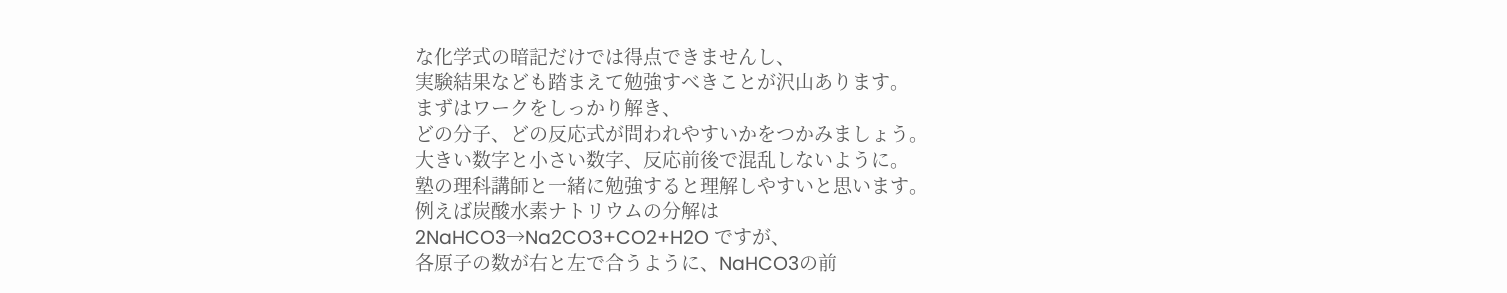な化学式の暗記だけでは得点できませんし、
実験結果なども踏まえて勉強すべきことが沢山あります。
まずはワークをしっかり解き、
どの分子、どの反応式が問われやすいかをつかみましょう。
大きい数字と小さい数字、反応前後で混乱しないように。
塾の理科講師と一緒に勉強すると理解しやすいと思います。
例えば炭酸水素ナトリウムの分解は
2NaHCO3→Na2CO3+CO2+H2O ですが、
各原子の数が右と左で合うように、NaHCO3の前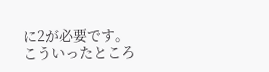に2が必要です。
こういったところ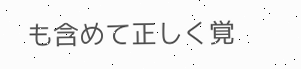も含めて正しく覚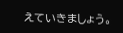えていきましょう。